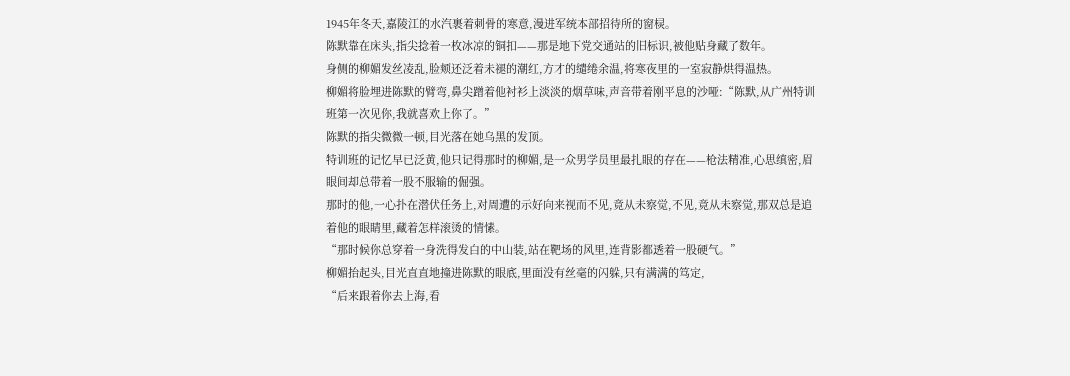1945年冬天,嘉陵江的水汽裹着刺骨的寒意,漫进军统本部招待所的窗棂。
陈默靠在床头,指尖捻着一枚冰凉的铜扣——那是地下党交通站的旧标识,被他贴身藏了数年。
身侧的柳媚发丝凌乱,脸颊还泛着未褪的潮红,方才的缱绻余温,将寒夜里的一室寂静烘得温热。
柳媚将脸埋进陈默的臂弯,鼻尖蹭着他衬衫上淡淡的烟草味,声音带着刚平息的沙哑:“陈默,从广州特训班第一次见你,我就喜欢上你了。”
陈默的指尖微微一顿,目光落在她乌黑的发顶。
特训班的记忆早已泛黄,他只记得那时的柳媚,是一众男学员里最扎眼的存在——枪法精准,心思缜密,眉眼间却总带着一股不服输的倔强。
那时的他,一心扑在潜伏任务上,对周遭的示好向来视而不见,竟从未察觉,不见,竟从未察觉,那双总是追着他的眼睛里,藏着怎样滚烫的情愫。
“那时候你总穿着一身洗得发白的中山装,站在靶场的风里,连背影都透着一股硬气。”
柳媚抬起头,目光直直地撞进陈默的眼底,里面没有丝毫的闪躲,只有满满的笃定,
“后来跟着你去上海,看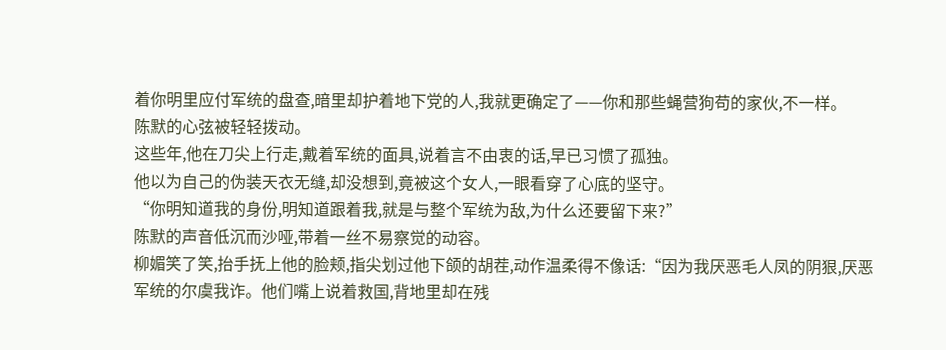着你明里应付军统的盘查,暗里却护着地下党的人,我就更确定了——你和那些蝇营狗苟的家伙,不一样。
陈默的心弦被轻轻拨动。
这些年,他在刀尖上行走,戴着军统的面具,说着言不由衷的话,早已习惯了孤独。
他以为自己的伪装天衣无缝,却没想到,竟被这个女人,一眼看穿了心底的坚守。
“你明知道我的身份,明知道跟着我,就是与整个军统为敌,为什么还要留下来?”
陈默的声音低沉而沙哑,带着一丝不易察觉的动容。
柳媚笑了笑,抬手抚上他的脸颊,指尖划过他下颌的胡茬,动作温柔得不像话:“因为我厌恶毛人凤的阴狠,厌恶军统的尔虞我诈。他们嘴上说着救国,背地里却在残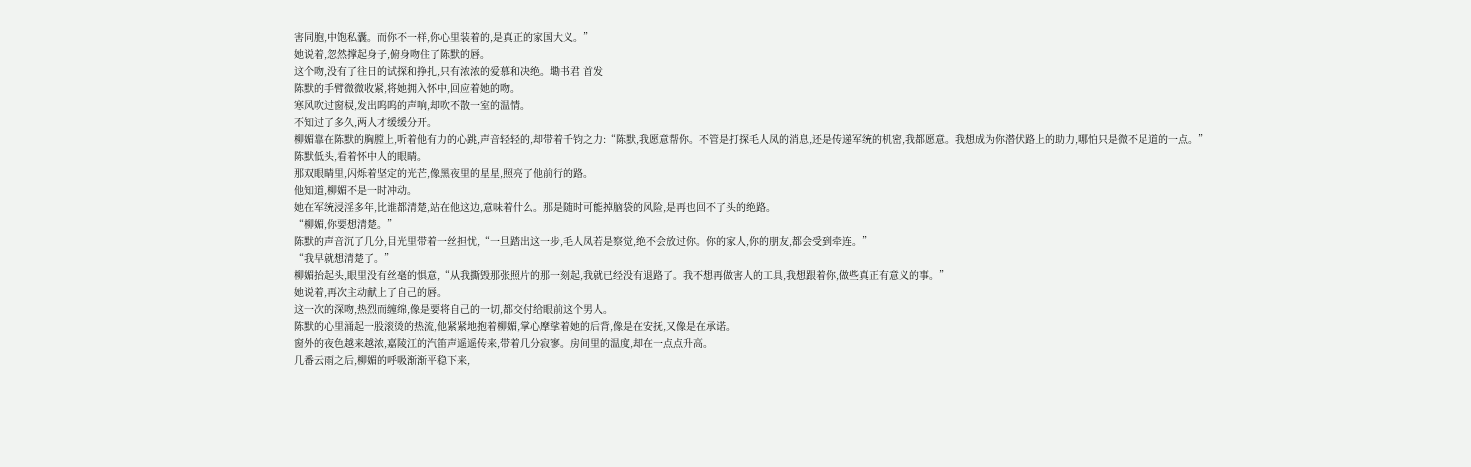害同胞,中饱私囊。而你不一样,你心里装着的,是真正的家国大义。”
她说着,忽然撑起身子,俯身吻住了陈默的唇。
这个吻,没有了往日的试探和挣扎,只有浓浓的爱慕和决绝。墈书君 首发
陈默的手臂微微收紧,将她拥入怀中,回应着她的吻。
寒风吹过窗棂,发出呜呜的声响,却吹不散一室的温情。
不知过了多久,两人才缓缓分开。
柳媚靠在陈默的胸膛上,听着他有力的心跳,声音轻轻的,却带着千钧之力:“陈默,我愿意帮你。不管是打探毛人凤的消息,还是传递军统的机密,我都愿意。我想成为你潜伏路上的助力,哪怕只是微不足道的一点。”
陈默低头,看着怀中人的眼睛。
那双眼睛里,闪烁着坚定的光芒,像黑夜里的星星,照亮了他前行的路。
他知道,柳媚不是一时冲动。
她在军统浸淫多年,比谁都清楚,站在他这边,意味着什么。那是随时可能掉脑袋的风险,是再也回不了头的绝路。
“柳媚,你要想清楚。”
陈默的声音沉了几分,目光里带着一丝担忧,“一旦踏出这一步,毛人凤若是察觉,绝不会放过你。你的家人,你的朋友,都会受到牵连。”
“我早就想清楚了。”
柳媚抬起头,眼里没有丝毫的惧意,“从我撕毁那张照片的那一刻起,我就已经没有退路了。我不想再做害人的工具,我想跟着你,做些真正有意义的事。”
她说着,再次主动献上了自己的唇。
这一次的深吻,热烈而缠绵,像是要将自己的一切,都交付给眼前这个男人。
陈默的心里涌起一股滚烫的热流,他紧紧地抱着柳媚,掌心摩挲着她的后背,像是在安抚,又像是在承诺。
窗外的夜色越来越浓,嘉陵江的汽笛声遥遥传来,带着几分寂寥。房间里的温度,却在一点点升高。
几番云雨之后,柳媚的呼吸渐渐平稳下来,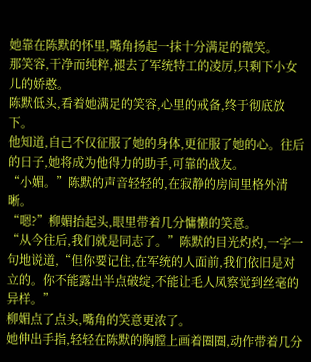她靠在陈默的怀里,嘴角扬起一抹十分满足的微笑。
那笑容,干净而纯粹,褪去了军统特工的凌厉,只剩下小女儿的娇憨。
陈默低头,看着她满足的笑容,心里的戒备,终于彻底放下。
他知道,自己不仅征服了她的身体,更征服了她的心。往后的日子,她将成为他得力的助手,可靠的战友。
“小媚。”陈默的声音轻轻的,在寂静的房间里格外清晰。
“嗯?”柳媚抬起头,眼里带着几分慵懒的笑意。
“从今往后,我们就是同志了。”陈默的目光灼灼,一字一句地说道,“但你要记住,在军统的人面前,我们依旧是对立的。你不能露出半点破绽,不能让毛人凤察觉到丝毫的异样。”
柳媚点了点头,嘴角的笑意更浓了。
她伸出手指,轻轻在陈默的胸膛上画着圈圈,动作带着几分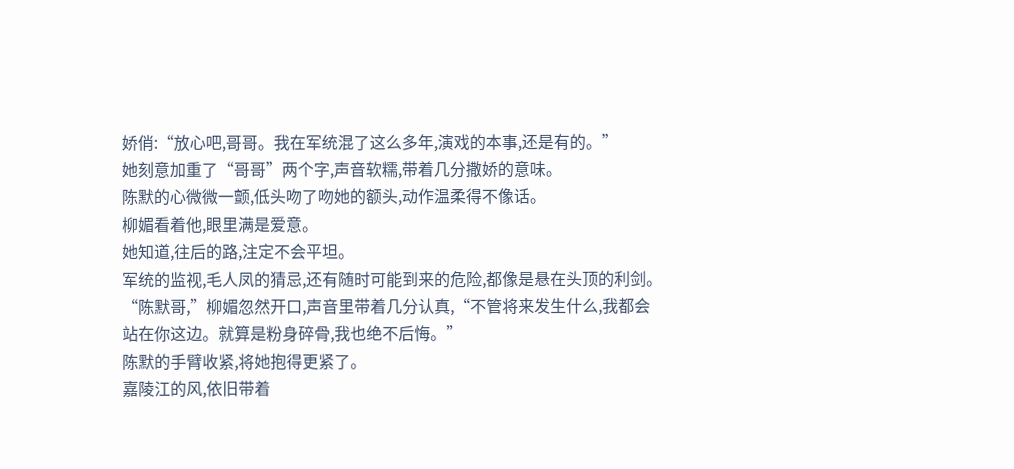娇俏:“放心吧,哥哥。我在军统混了这么多年,演戏的本事,还是有的。”
她刻意加重了“哥哥”两个字,声音软糯,带着几分撒娇的意味。
陈默的心微微一颤,低头吻了吻她的额头,动作温柔得不像话。
柳媚看着他,眼里满是爱意。
她知道,往后的路,注定不会平坦。
军统的监视,毛人凤的猜忌,还有随时可能到来的危险,都像是悬在头顶的利剑。
“陈默哥,”柳媚忽然开口,声音里带着几分认真,“不管将来发生什么,我都会站在你这边。就算是粉身碎骨,我也绝不后悔。”
陈默的手臂收紧,将她抱得更紧了。
嘉陵江的风,依旧带着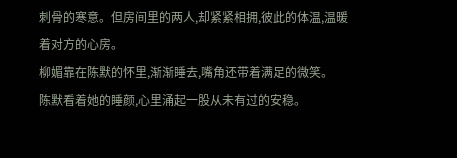刺骨的寒意。但房间里的两人,却紧紧相拥,彼此的体温,温暖着对方的心房。
柳媚靠在陈默的怀里,渐渐睡去,嘴角还带着满足的微笑。
陈默看着她的睡颜,心里涌起一股从未有过的安稳。